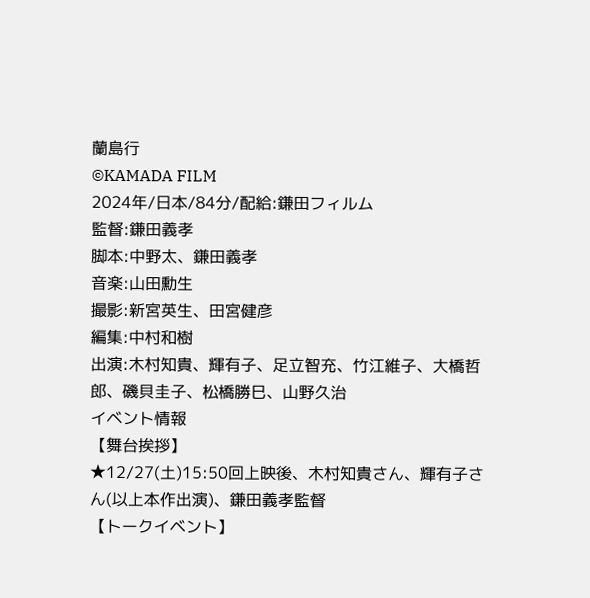蘭島行
©KAMADA FILM
2024年/日本/84分/配給:鎌田フィルム
監督:鎌田義孝
脚本:中野太、鎌田義孝
音楽:山田勳生
撮影:新宮英生、田宮健彦
編集:中村和樹
出演:木村知貴、輝有子、足立智充、竹江維子、大橋哲郎、磯貝圭子、松橋勝巳、山野久治
イベント情報
【舞台挨拶】
★12/27(土)15:50回上映後、木村知貴さん、輝有子さん(以上本作出演)、鎌田義孝監督
【トークイベント】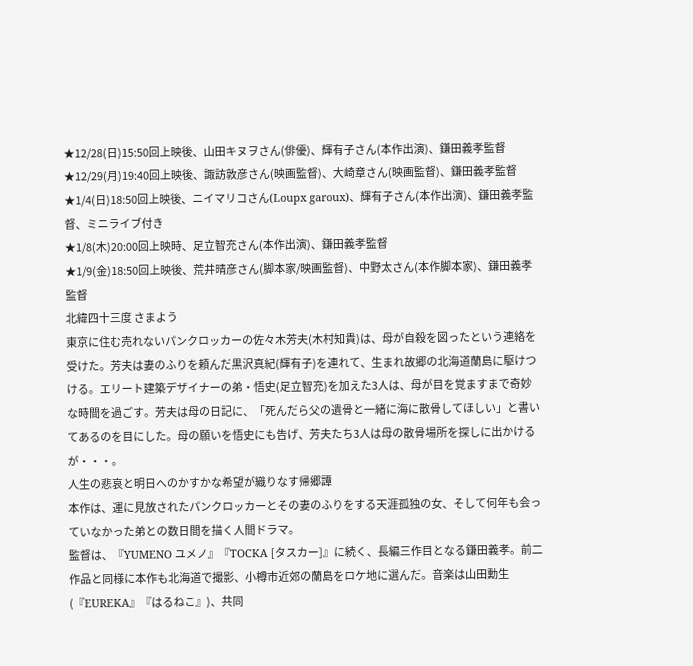★12/28(日)15:50回上映後、山田キヌヲさん(俳優)、輝有子さん(本作出演)、鎌田義孝監督
★12/29(月)19:40回上映後、諏訪敦彦さん(映画監督)、大崎章さん(映画監督)、鎌田義孝監督
★1/4(日)18:50回上映後、ニイマリコさん(Loupx garoux)、輝有子さん(本作出演)、鎌田義孝監督、ミニライブ付き
★1/8(木)20:00回上映時、足立智充さん(本作出演)、鎌田義孝監督
★1/9(金)18:50回上映後、荒井晴彦さん(脚本家/映画監督)、中野太さん(本作脚本家)、鎌田義孝監督
北緯四十三度 さまよう
東京に住む売れないパンクロッカーの佐々木芳夫(木村知貴)は、母が自殺を図ったという連絡を受けた。芳夫は妻のふりを頼んだ黒沢真紀(輝有子)を連れて、生まれ故郷の北海道蘭島に駆けつける。エリート建築デザイナーの弟・悟史(足立智充)を加えた3人は、母が目を覚ますまで奇妙な時間を過ごす。芳夫は母の日記に、「死んだら父の遺骨と一緒に海に散骨してほしい」と書いてあるのを目にした。母の願いを悟史にも告げ、芳夫たち3人は母の散骨場所を探しに出かけるが・・・。
人生の悲哀と明日へのかすかな希望が織りなす帰郷譚
本作は、運に見放されたパンクロッカーとその妻のふりをする天涯孤独の女、そして何年も会っていなかった弟との数日間を描く人間ドラマ。
監督は、『YUMENO ユメノ』『TOCKA [タスカー]』に続く、長編三作目となる鎌田義孝。前二作品と同様に本作も北海道で撮影、小樽市近郊の蘭島をロケ地に選んだ。音楽は山田勳生(『EUREKA』『はるねこ』)、共同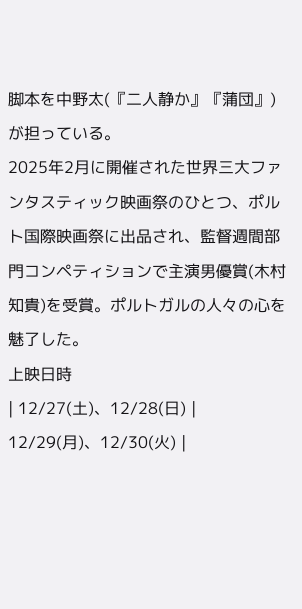脚本を中野太(『二人静か』『蒲団』)が担っている。
2025年2月に開催された世界三大ファンタスティック映画祭のひとつ、ポルト国際映画祭に出品され、監督週間部門コンペティションで主演男優賞(木村知貴)を受賞。ポルトガルの人々の心を魅了した。
上映日時
| 12/27(土)、12/28(日) | 12/29(月)、12/30(火) |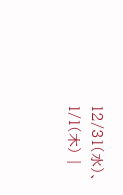12/31(水)、1/1(木) |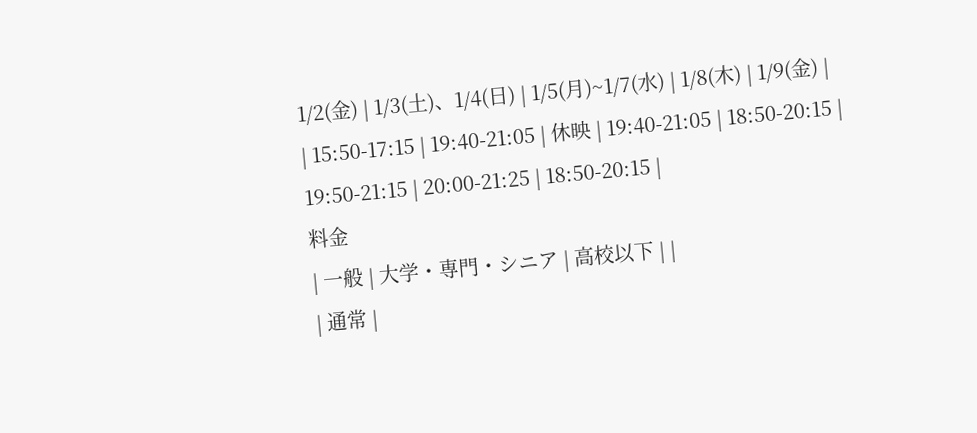1/2(金) | 1/3(土)、1/4(日) | 1/5(月)~1/7(水) | 1/8(木) | 1/9(金) |
| 15:50-17:15 | 19:40-21:05 | 休映 | 19:40-21:05 | 18:50-20:15 | 19:50-21:15 | 20:00-21:25 | 18:50-20:15 |
料金
| 一般 | 大学・専門・シニア | 高校以下 | |
| 通常 |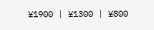¥1900 | ¥1300 | ¥800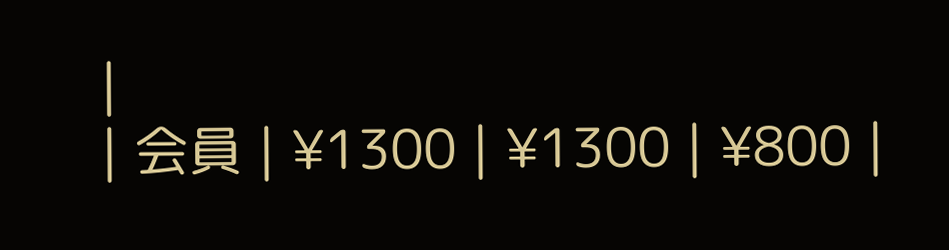|
| 会員 | ¥1300 | ¥1300 | ¥800 |